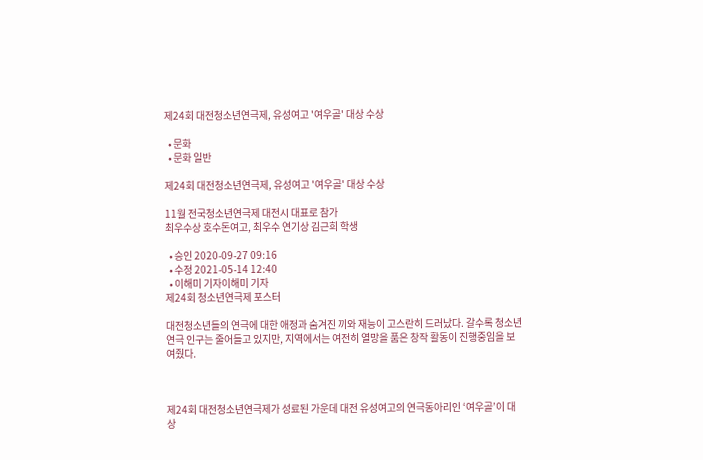제24회 대전청소년연극제, 유성여고 '여우골' 대상 수상

  • 문화
  • 문화 일반

제24회 대전청소년연극제, 유성여고 '여우골' 대상 수상

11월 전국청소년연극제 대전시 대표로 참가
최우수상 호수돈여고, 최우수 연기상 김근희 학생

  • 승인 2020-09-27 09:16
  • 수정 2021-05-14 12:40
  • 이해미 기자이해미 기자
제24회 청소년연극제 포스터

대전청소년들의 연극에 대한 애정과 숨겨진 끼와 재능이 고스란히 드러났다. 갈수록 청소년 연극 인구는 줄어들고 있지만, 지역에서는 여전히 열망을 품은 창작 활동이 진행중임을 보여줬다.



제24회 대전청소년연극제가 성료된 가운데 대전 유성여고의 연극동아리인 ‘여우골’이 대상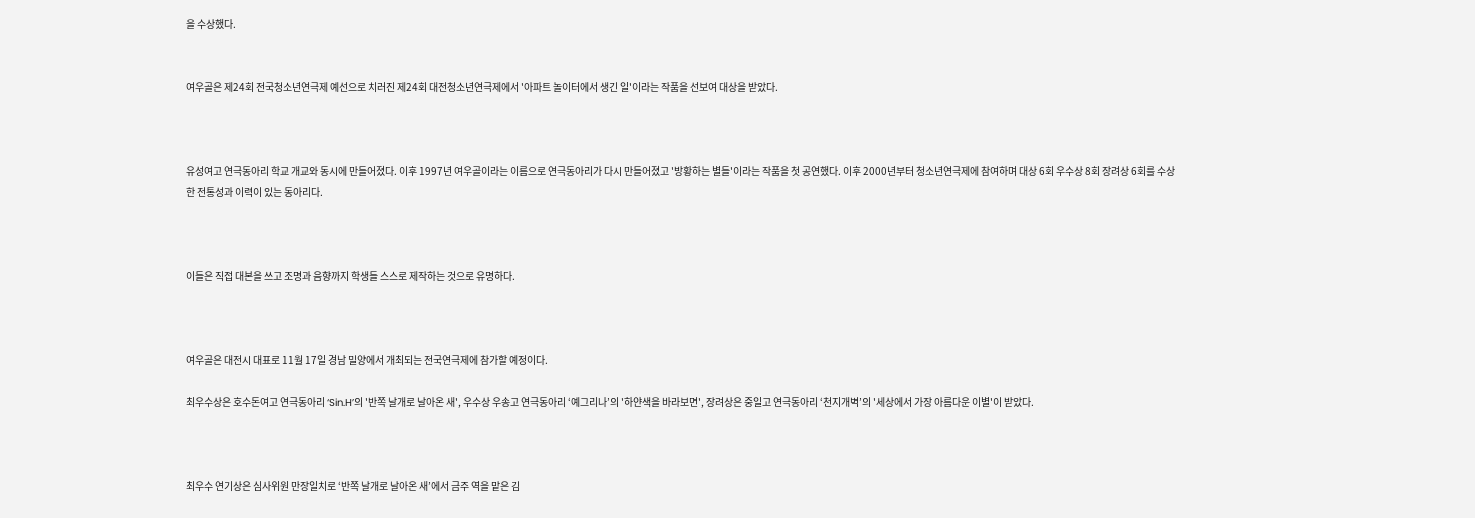을 수상했다.


여우골은 제24회 전국청소년연극제 예선으로 치러진 제24회 대전청소년연극제에서 '아파트 놀이터에서 생긴 일'이라는 작품을 선보여 대상을 받았다.



유성여고 연극동아리 학교 개교와 동시에 만들어졌다. 이후 1997년 여우골이라는 이름으로 연극동아리가 다시 만들어졌고 '방황하는 별들'이라는 작품을 첫 공연했다. 이후 2000년부터 청소년연극제에 참여하며 대상 6회 우수상 8회 장려상 6회를 수상한 전통성과 이력이 있는 동아리다.



이들은 직접 대본을 쓰고 조명과 음향까지 학생들 스스로 제작하는 것으로 유명하다.



여우골은 대전시 대표로 11월 17일 경남 밀양에서 개최되는 전국연극제에 참가할 예정이다.

최우수상은 호수돈여고 연극동아리 ‘Sin.H’의 '반쪽 날개로 날아온 새', 우수상 우송고 연극동아리 ‘예그리나’의 '하얀색을 바라보면', 장려상은 중일고 연극동아리 ‘천지개벽’의 '세상에서 가장 아름다운 이별'이 받았다.



최우수 연기상은 심사위원 만장일치로 ‘반쪽 날개로 날아온 새’에서 금주 역을 맡은 김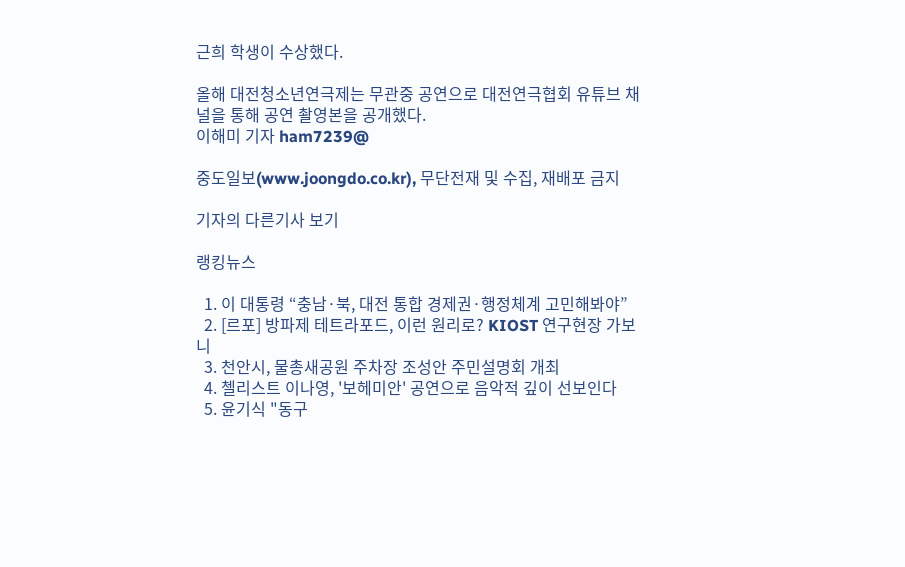근희 학생이 수상했다.

올해 대전청소년연극제는 무관중 공연으로 대전연극협회 유튜브 채널을 통해 공연 촬영본을 공개했다.
이해미 기자 ham7239@

중도일보(www.joongdo.co.kr), 무단전재 및 수집, 재배포 금지

기자의 다른기사 보기

랭킹뉴스

  1. 이 대통령 “충남·북, 대전 통합 경제권·행정체계 고민해봐야”
  2. [르포] 방파제 테트라포드, 이런 원리로? KIOST 연구현장 가보니
  3. 천안시, 물총새공원 주차장 조성안 주민설명회 개최
  4. 첼리스트 이나영, '보헤미안' 공연으로 음악적 깊이 선보인다
  5. 윤기식 "동구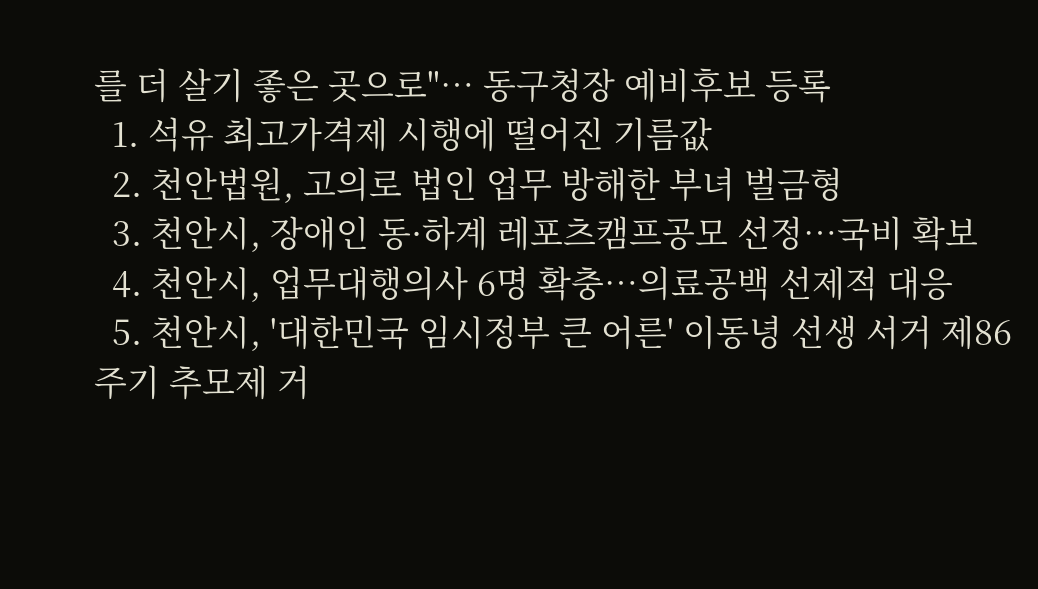를 더 살기 좋은 곳으로"… 동구청장 예비후보 등록
  1. 석유 최고가격제 시행에 떨어진 기름값
  2. 천안법원, 고의로 법인 업무 방해한 부녀 벌금형
  3. 천안시, 장애인 동·하계 레포츠캠프공모 선정…국비 확보
  4. 천안시, 업무대행의사 6명 확충…의료공백 선제적 대응
  5. 천안시, '대한민국 임시정부 큰 어른' 이동녕 선생 서거 제86주기 추모제 거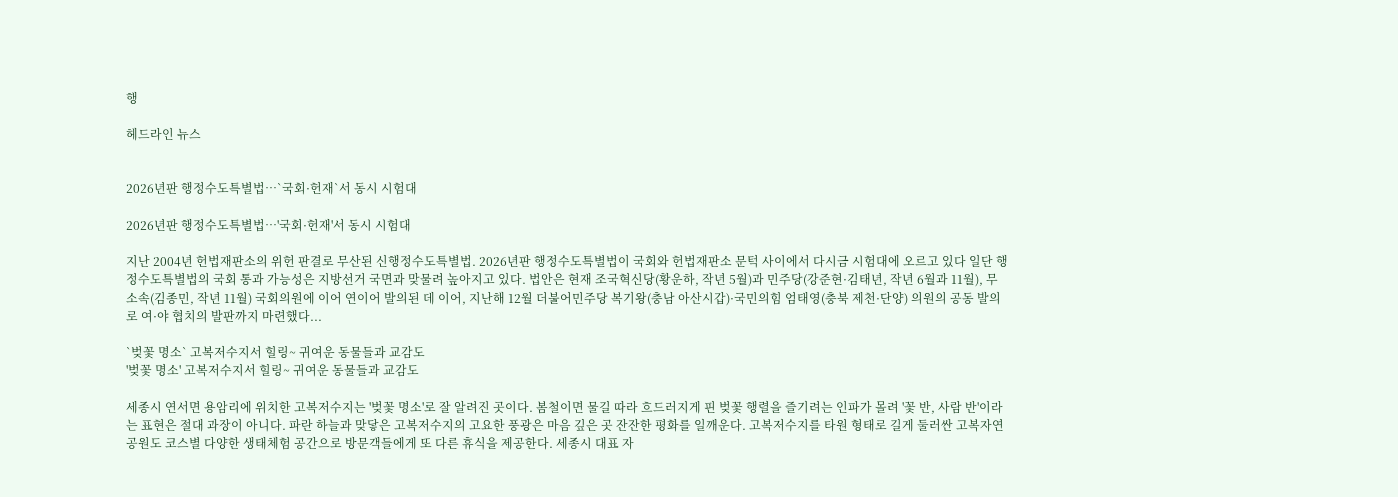행

헤드라인 뉴스


2026년판 행정수도특별법…`국회·헌재`서 동시 시험대

2026년판 행정수도특별법…'국회·헌재'서 동시 시험대

지난 2004년 헌법재판소의 위헌 판결로 무산된 신행정수도특별법. 2026년판 행정수도특별법이 국회와 헌법재판소 문턱 사이에서 다시금 시험대에 오르고 있다 일단 행정수도특별법의 국회 통과 가능성은 지방선거 국면과 맞물려 높아지고 있다. 법안은 현재 조국혁신당(황운하, 작년 5월)과 민주당(강준현·김태년, 작년 6월과 11월), 무소속(김종민, 작년 11월) 국회의원에 이어 연이어 발의된 데 이어, 지난해 12월 더불어민주당 복기왕(충남 아산시갑)·국민의힘 엄태영(충북 제천·단양) 의원의 공동 발의로 여·야 협치의 발판까지 마련했다...

`벚꽃 명소` 고복저수지서 힐링~ 귀여운 동물들과 교감도
'벚꽃 명소' 고복저수지서 힐링~ 귀여운 동물들과 교감도

세종시 연서면 용암리에 위치한 고복저수지는 '벚꽃 명소'로 잘 알려진 곳이다. 봄철이면 물길 따라 흐드러지게 핀 벚꽃 행렬을 즐기려는 인파가 몰려 '꽃 반, 사람 반'이라는 표현은 절대 과장이 아니다. 파란 하늘과 맞닿은 고복저수지의 고요한 풍광은 마음 깊은 곳 잔잔한 평화를 일깨운다. 고복저수지를 타원 형태로 길게 둘러싼 고복자연공원도 코스별 다양한 생태체험 공간으로 방문객들에게 또 다른 휴식을 제공한다. 세종시 대표 자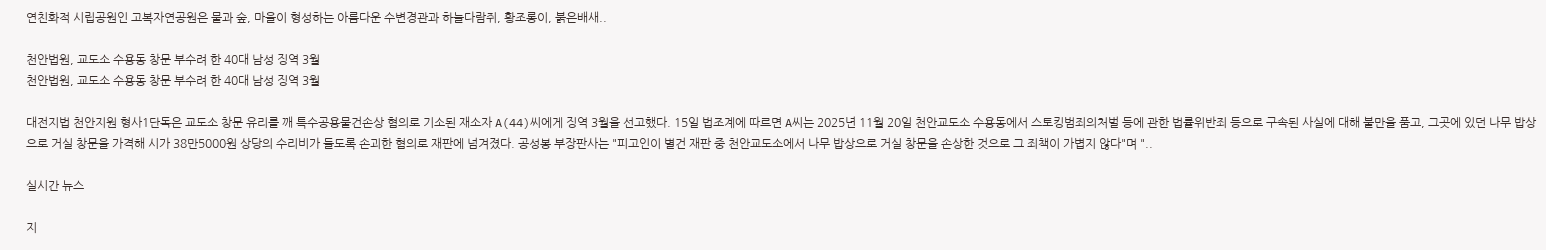연친화적 시립공원인 고복자연공원은 물과 숲, 마을이 형성하는 아름다운 수변경관과 하늘다람쥐, 황조롱이, 붉은배새..

천안법원, 교도소 수용동 창문 부수려 한 40대 남성 징역 3월
천안법원, 교도소 수용동 창문 부수려 한 40대 남성 징역 3월

대전지법 천안지원 형사1단독은 교도소 창문 유리를 깨 특수공용물건손상 혐의로 기소된 재소자 A(44)씨에게 징역 3월을 선고했다. 15일 법조계에 따르면 A씨는 2025년 11월 20일 천안교도소 수용동에서 스토킹범죄의처벌 등에 관한 법률위반죄 등으로 구속된 사실에 대해 불만을 품고, 그곳에 있던 나무 밥상으로 거실 창문을 가격해 시가 38만5000원 상당의 수리비가 들도록 손괴한 혐의로 재판에 넘겨졌다. 공성봉 부장판사는 "피고인이 별건 재판 중 천안교도소에서 나무 밥상으로 거실 창문을 손상한 것으로 그 죄책이 가볍지 않다"며 "..

실시간 뉴스

지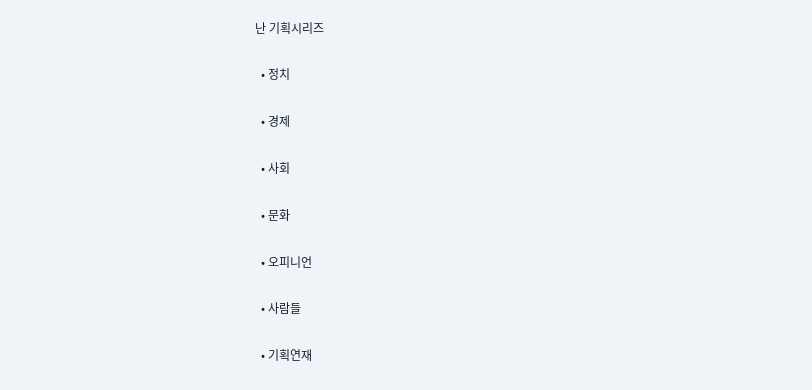난 기획시리즈

  • 정치

  • 경제

  • 사회

  • 문화

  • 오피니언

  • 사람들

  • 기획연재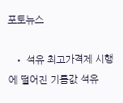포토뉴스

  • 석유 최고가격제 시행에 떨어진 기름값 석유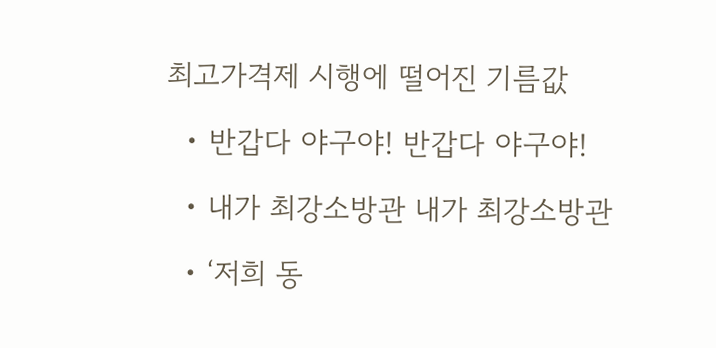최고가격제 시행에 떨어진 기름값

  • 반갑다 야구야! 반갑다 야구야!

  • 내가 최강소방관 내가 최강소방관

  • ‘저희 동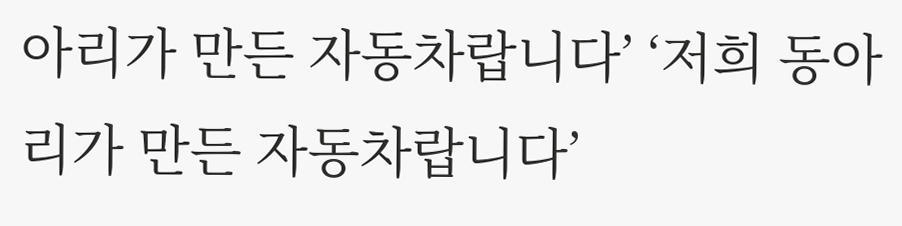아리가 만든 자동차랍니다’ ‘저희 동아리가 만든 자동차랍니다’